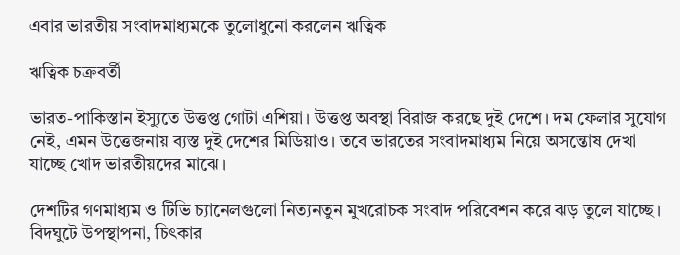এবার ভারতীয় সংবাদমাধ্যমকে তুলোধুনো করলেন ঋত্বিক

ঋত্বিক চক্রবর্তী

ভারত-পাকিস্তান ইস্যুতে উত্তপ্ত গোটা এশিয়া। উত্তপ্ত অবস্থা বিরাজ করছে দুই দেশে। দম ফেলার সুযোগ নেই, এমন উত্তেজনায় ব্যস্ত দুই দেশের মিডিয়াও। তবে ভারতের সংবাদমাধ্যম নিয়ে অসন্তোষ দেখা যাচ্ছে খোদ ভারতীয়দের মাঝে।

দেশটির গণমাধ্যম ও টিভি চ্যানেলগুলো নিত্যনতুন মুখরোচক সংবাদ পরিবেশন করে ঝড় তুলে যাচ্ছে। বিদঘুটে উপস্থাপনা, চিৎকার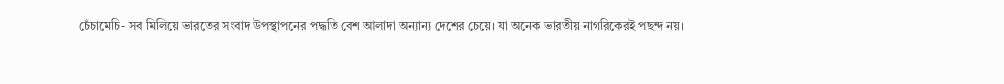চেঁচামেচি- সব মিলিয়ে ভারতের সংবাদ উপস্থাপনের পদ্ধতি বেশ আলাদা অন্যান্য দেশের চেয়ে। যা অনেক ভারতীয় নাগরিকেরই পছন্দ নয়।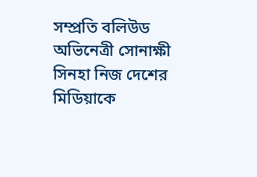সম্প্রতি বলিউড অভিনেত্রী সোনাক্ষী সিনহা নিজ দেশের মিডিয়াকে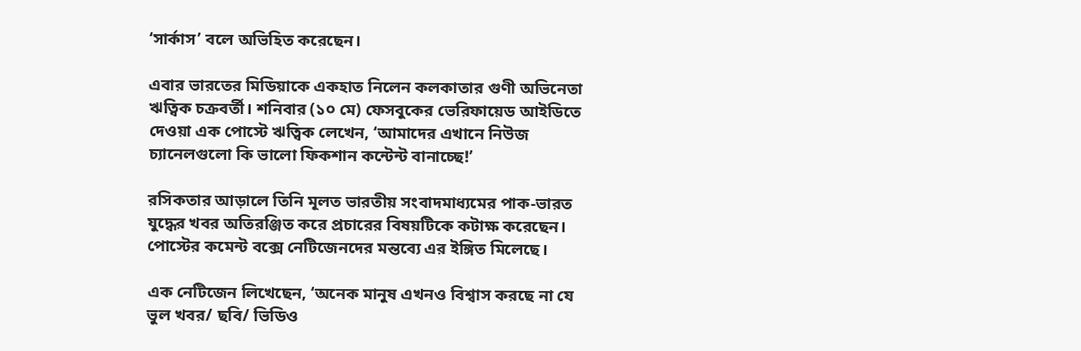‘সার্কাস’ বলে অভিহিত করেছেন।

এবার ভারতের মিডিয়াকে একহাত নিলেন কলকাতার গুণী অভিনেতা ঋত্বিক চক্রবর্তী। শনিবার (১০ মে) ফেসবুকের ভেরিফায়েড আইডিতে দেওয়া এক পোস্টে ঋত্বিক লেখেন, ‘আমাদের এখানে নিউজ চ্যানেলগুলো কি ভালো ফিকশান কন্টেন্ট বানাচ্ছে!’

রসিকতার আড়ালে তিনি মূলত ভারতীয় সংবাদমাধ্যমের পাক-ভারত যুদ্ধের খবর অতিরঞ্জিত করে প্রচারের বিষয়টিকে কটাক্ষ করেছেন। পোস্টের কমেন্ট বক্সে নেটিজেনদের মন্তব্যে এর ইঙ্গিত মিলেছে।

এক নেটিজেন লিখেছেন, ‘অনেক মানুষ এখনও বিশ্বাস করছে না যে ভুল খবর/ ছবি/ ভিডিও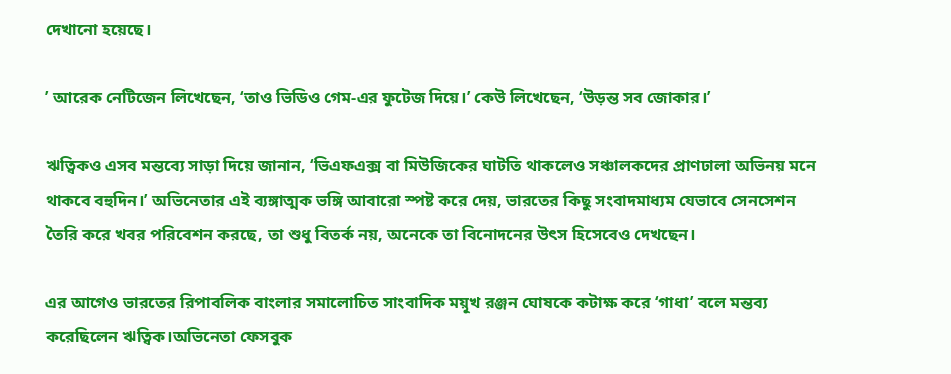দেখানো হয়েছে।

’ আরেক নেটিজেন লিখেছেন, ‘তাও ভিডিও গেম-এর ফুটেজ দিয়ে।’ কেউ লিখেছেন, ‘উড়ন্ত সব জোকার।’

ঋত্বিকও এসব মন্তব্যে সাড়া দিয়ে জানান, ‘ভিএফএক্স বা মিউজিকের ঘাটতি থাকলেও সঞ্চালকদের প্রাণঢালা অভিনয় মনে থাকবে বহুদিন।’ অভিনেতার এই ব্যঙ্গাত্মক ভঙ্গি আবারো স্পষ্ট করে দেয়, ভারতের কিছু সংবাদমাধ্যম যেভাবে সেনসেশন তৈরি করে খবর পরিবেশন করছে, তা শুধু বিতর্ক নয়, অনেকে তা বিনোদনের উৎস হিসেবেও দেখছেন।

এর আগেও ভারতের রিপাবলিক বাংলার সমালোচিত সাংবাদিক ময়ূখ রঞ্জন ঘোষকে কটাক্ষ করে ‘গাধা’ বলে মন্তব্য করেছিলেন ঋত্বিক।অভিনেতা ফেসবুক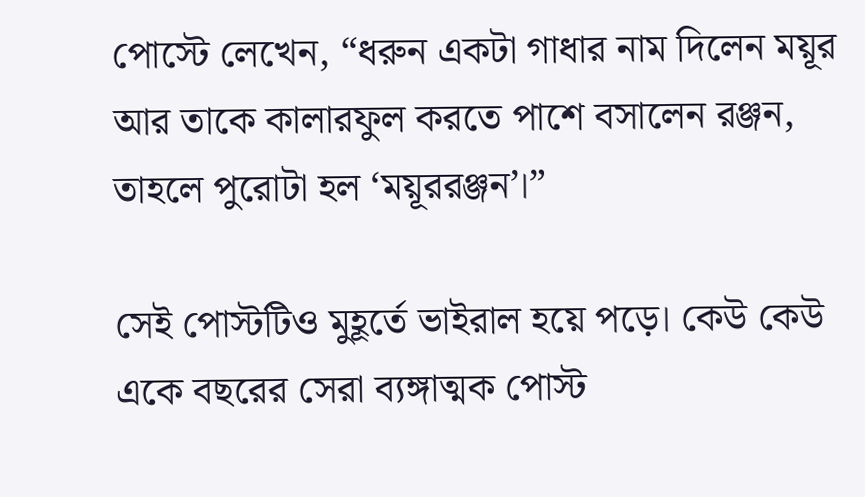পোস্টে লেখেন, “ধরুন একটা গাধার নাম দিলেন ময়ূর আর তাকে কালারফুল করতে পাশে বসালেন রঞ্জন, তাহলে পুরোটা হল ‘ময়ূররঞ্জন’।”

সেই পোস্টটিও মুহূর্তে ভাইরাল হয়ে পড়ে। কেউ কেউ একে বছরের সেরা ব্যঙ্গাত্মক পোস্ট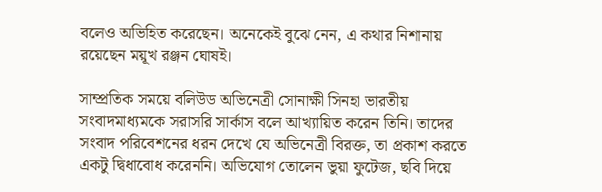বলেও অভিহিত করেছেন। অনেকেই বুঝে নেন, এ কথার নিশানায় রয়েছেন ময়ূখ রঞ্জন ঘোষই।

সাম্প্রতিক সময়ে বলিউড অভিনেত্রী সোনাক্ষী সিনহা ভারতীয় সংবাদমাধ্যমকে সরাসরি সার্কাস বলে আখ্যায়িত করেন তিনি। তাদের সংবাদ পরিবেশনের ধরন দেখে যে অভিনেত্রী বিরক্ত, তা প্রকাশ করতে একটু দ্বিধাবোধ করেননি। অভিযোগ তোলেন ভুয়া ফুটেজ, ছবি দিয়ে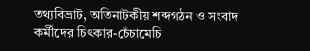তথ্যবিভ্রাট, অতিনাটকীয় শব্দগঠন ও সংবাদ কর্মীদের চিৎকার-চেঁচামেচি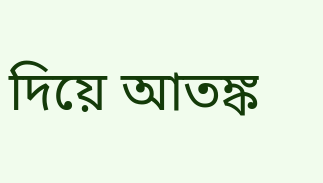দিয়ে আতঙ্ক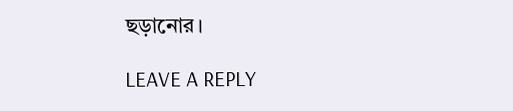ছড়ানোর।

LEAVE A REPLY